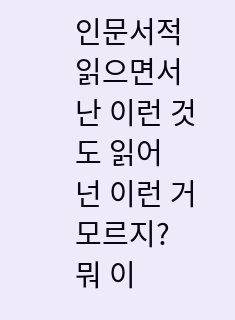인문서적 읽으면서
난 이런 것도 읽어
넌 이런 거 모르지?
뭐 이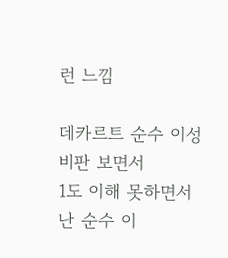런 느낌

데카르트 순수 이성 비판 보면서
1도 이해 못하면서
난 순수 이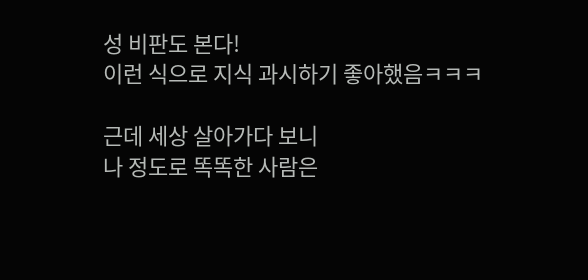성 비판도 본다!
이런 식으로 지식 과시하기 좋아했음ㅋㅋㅋ

근데 세상 살아가다 보니
나 정도로 똑똑한 사람은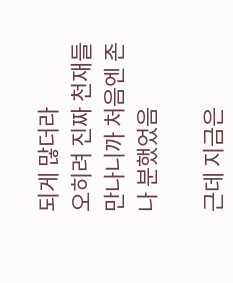되게 많더라
오히려 진짜 천재들 만나니까 처음엔 존나 분했었음

근데 지금은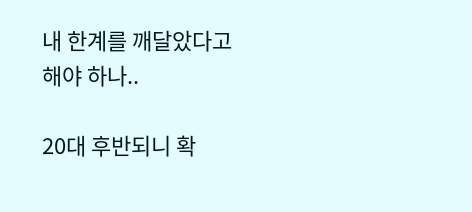내 한계를 깨달았다고 해야 하나..

20대 후반되니 확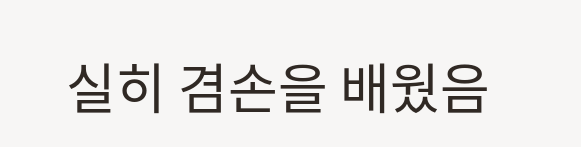실히 겸손을 배웠음